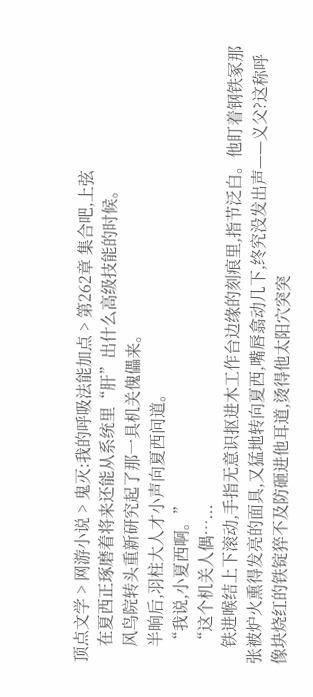顶点文学 > 网游小说 > 鬼灭:我的呼吸法能加点 > 第262章 集合吧,上弦
    在夏西正琢磨着将来还能从系统里“肝”出什么高级技能的时候。
    风鸟院转头重新研究起了那一具机关傀儡来。
    半晌后,羽柱大人才小声向夏西问道。
    “我说,小夏西啊。”
    “这个机关人偶…...
    铁进喉结上下滚动,手指无意识抠进木工作台边缘的刻痕里,指节泛白。他盯着钢铁冢那张被炉火熏得发亮的面具,又猛地转向夏西,嘴唇翕动几下,终究没发出声——义父?这称呼像块烧红的铁锭猝不及防砸进他耳道,烫得他太阳穴突突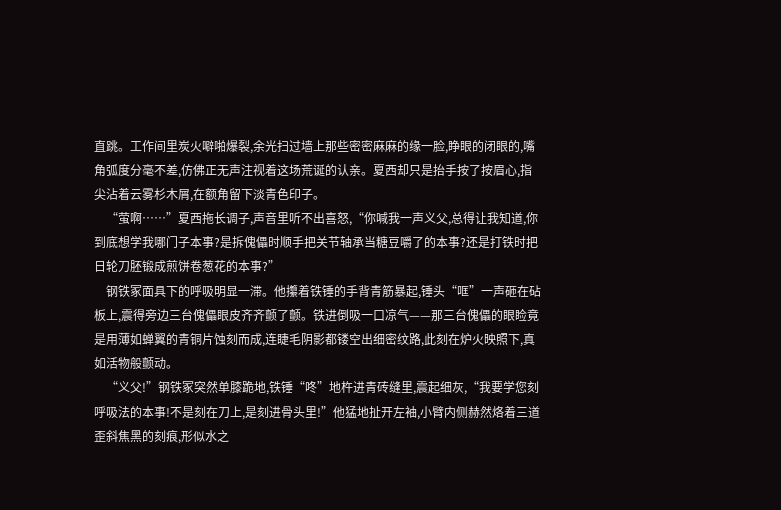直跳。工作间里炭火噼啪爆裂,余光扫过墙上那些密密麻麻的缘一脸,睁眼的闭眼的,嘴角弧度分毫不差,仿佛正无声注视着这场荒诞的认亲。夏西却只是抬手按了按眉心,指尖沾着云雾杉木屑,在额角留下淡青色印子。
    “萤啊……”夏西拖长调子,声音里听不出喜怒,“你喊我一声义父,总得让我知道,你到底想学我哪门子本事?是拆傀儡时顺手把关节轴承当糖豆嚼了的本事?还是打铁时把日轮刀胚锻成煎饼卷葱花的本事?”
    钢铁冢面具下的呼吸明显一滞。他攥着铁锤的手背青筋暴起,锤头“哐”一声砸在砧板上,震得旁边三台傀儡眼皮齐齐颤了颤。铁进倒吸一口凉气——那三台傀儡的眼睑竟是用薄如蝉翼的青铜片蚀刻而成,连睫毛阴影都镂空出细密纹路,此刻在炉火映照下,真如活物般颤动。
    “义父!”钢铁冢突然单膝跪地,铁锤“咚”地杵进青砖缝里,震起细灰,“我要学您刻呼吸法的本事!不是刻在刀上,是刻进骨头里!”他猛地扯开左袖,小臂内侧赫然烙着三道歪斜焦黑的刻痕,形似水之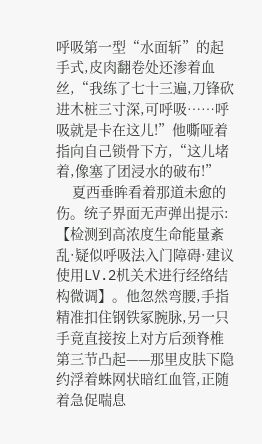呼吸第一型“水面斩”的起手式,皮肉翻卷处还渗着血丝,“我练了七十三遍,刀锋砍进木桩三寸深,可呼吸……呼吸就是卡在这儿!”他嘶哑着指向自己锁骨下方,“这儿堵着,像塞了团浸水的破布!”
    夏西垂眸看着那道未愈的伤。统子界面无声弹出提示:【检测到高浓度生命能量紊乱·疑似呼吸法入门障碍·建议使用LV.2机关术进行经络结构微调】。他忽然弯腰,手指精准扣住钢铁冢腕脉,另一只手竟直接按上对方后颈脊椎第三节凸起——那里皮肤下隐约浮着蛛网状暗红血管,正随着急促喘息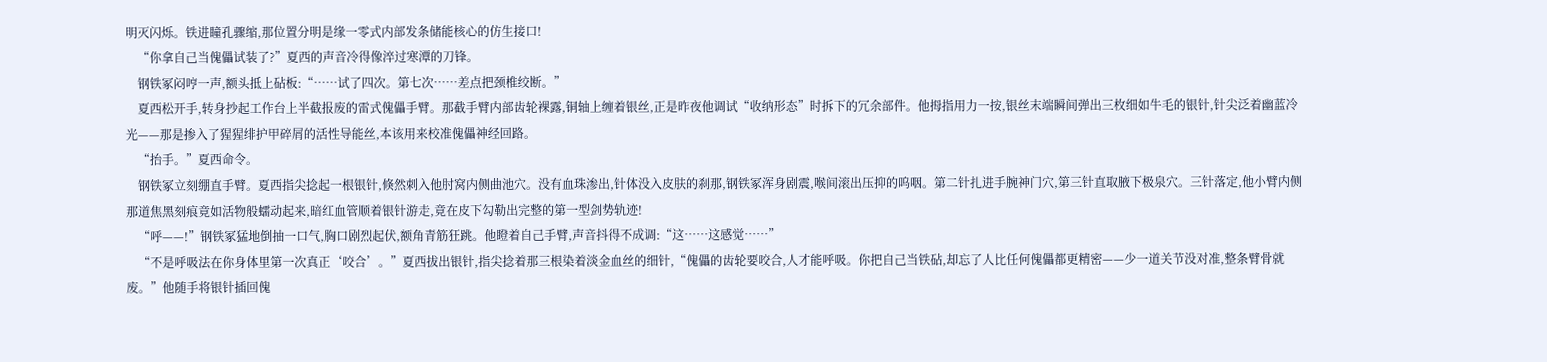明灭闪烁。铁进瞳孔骤缩,那位置分明是缘一零式内部发条储能核心的仿生接口!
    “你拿自己当傀儡试装了?”夏西的声音冷得像淬过寒潭的刀锋。
    钢铁冢闷哼一声,额头抵上砧板:“……试了四次。第七次……差点把颈椎绞断。”
    夏西松开手,转身抄起工作台上半截报废的雷式傀儡手臂。那截手臂内部齿轮裸露,铜轴上缠着银丝,正是昨夜他调试“收纳形态”时拆下的冗余部件。他拇指用力一按,银丝末端瞬间弹出三枚细如牛毛的银针,针尖泛着幽蓝冷光——那是掺入了猩猩绯护甲碎屑的活性导能丝,本该用来校准傀儡神经回路。
    “抬手。”夏西命令。
    钢铁冢立刻绷直手臂。夏西指尖捻起一根银针,倏然刺入他肘窝内侧曲池穴。没有血珠渗出,针体没入皮肤的刹那,钢铁冢浑身剧震,喉间滚出压抑的呜咽。第二针扎进手腕神门穴,第三针直取腋下极泉穴。三针落定,他小臂内侧那道焦黑刻痕竟如活物般蠕动起来,暗红血管顺着银针游走,竟在皮下勾勒出完整的第一型剑势轨迹!
    “呼——!”钢铁冢猛地倒抽一口气,胸口剧烈起伏,额角青筋狂跳。他瞪着自己手臂,声音抖得不成调:“这……这感觉……”
    “不是呼吸法在你身体里第一次真正‘咬合’。”夏西拔出银针,指尖捻着那三根染着淡金血丝的细针,“傀儡的齿轮要咬合,人才能呼吸。你把自己当铁砧,却忘了人比任何傀儡都更精密——少一道关节没对准,整条臂骨就废。”他随手将银针插回傀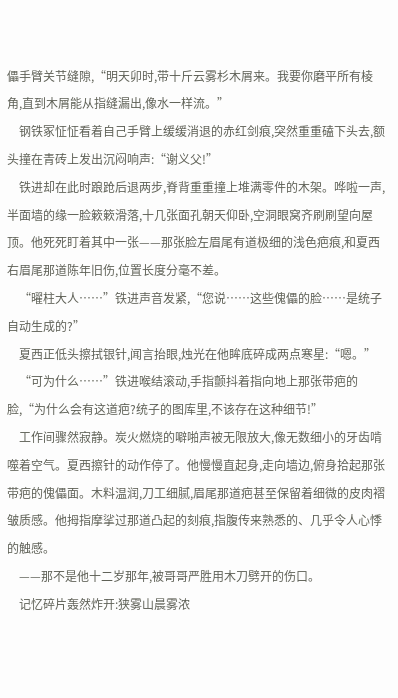儡手臂关节缝隙,“明天卯时,带十斤云雾杉木屑来。我要你磨平所有棱角,直到木屑能从指缝漏出,像水一样流。”
    钢铁冢怔怔看着自己手臂上缓缓消退的赤红剑痕,突然重重磕下头去,额头撞在青砖上发出沉闷响声:“谢义父!”
    铁进却在此时踉跄后退两步,脊背重重撞上堆满零件的木架。哗啦一声,半面墙的缘一脸簌簌滑落,十几张面孔朝天仰卧,空洞眼窝齐刷刷望向屋顶。他死死盯着其中一张——那张脸左眉尾有道极细的浅色疤痕,和夏西右眉尾那道陈年旧伤,位置长度分毫不差。
    “曜柱大人……”铁进声音发紧,“您说……这些傀儡的脸……是统子自动生成的?”
    夏西正低头擦拭银针,闻言抬眼,烛光在他眸底碎成两点寒星:“嗯。”
    “可为什么……”铁进喉结滚动,手指颤抖着指向地上那张带疤的脸,“为什么会有这道疤?统子的图库里,不该存在这种细节!”
    工作间骤然寂静。炭火燃烧的噼啪声被无限放大,像无数细小的牙齿啃噬着空气。夏西擦针的动作停了。他慢慢直起身,走向墙边,俯身拾起那张带疤的傀儡面。木料温润,刀工细腻,眉尾那道疤甚至保留着细微的皮肉褶皱质感。他拇指摩挲过那道凸起的刻痕,指腹传来熟悉的、几乎令人心悸的触感。
    ——那不是他十二岁那年,被哥哥严胜用木刀劈开的伤口。
    记忆碎片轰然炸开:狭雾山晨雾浓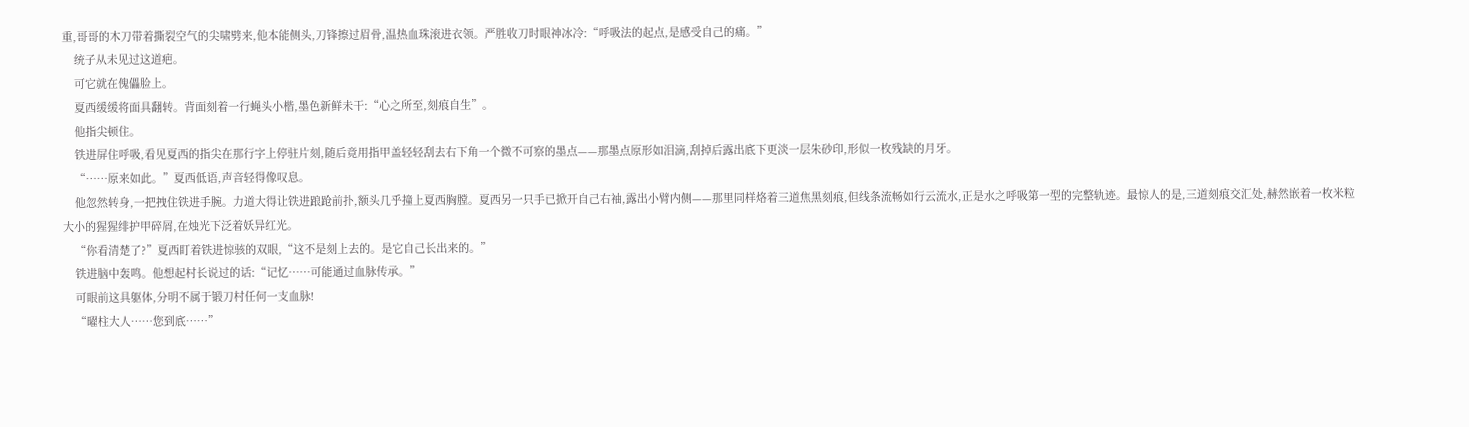重,哥哥的木刀带着撕裂空气的尖啸劈来,他本能侧头,刀锋擦过眉骨,温热血珠滚进衣领。严胜收刀时眼神冰冷:“呼吸法的起点,是感受自己的痛。”
    统子从未见过这道疤。
    可它就在傀儡脸上。
    夏西缓缓将面具翻转。背面刻着一行蝇头小楷,墨色新鲜未干:“心之所至,刻痕自生”。
    他指尖顿住。
    铁进屏住呼吸,看见夏西的指尖在那行字上停驻片刻,随后竟用指甲盖轻轻刮去右下角一个微不可察的墨点——那墨点原形如泪滴,刮掉后露出底下更淡一层朱砂印,形似一枚残缺的月牙。
    “……原来如此。”夏西低语,声音轻得像叹息。
    他忽然转身,一把拽住铁进手腕。力道大得让铁进踉跄前扑,额头几乎撞上夏西胸膛。夏西另一只手已掀开自己右袖,露出小臂内侧——那里同样烙着三道焦黑刻痕,但线条流畅如行云流水,正是水之呼吸第一型的完整轨迹。最惊人的是,三道刻痕交汇处,赫然嵌着一枚米粒大小的猩猩绯护甲碎屑,在烛光下泛着妖异红光。
    “你看清楚了?”夏西盯着铁进惊骇的双眼,“这不是刻上去的。是它自己长出来的。”
    铁进脑中轰鸣。他想起村长说过的话:“记忆……可能通过血脉传承。”
    可眼前这具躯体,分明不属于锻刀村任何一支血脉!
    “曜柱大人……您到底……”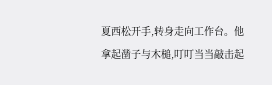夏西松开手,转身走向工作台。他拿起凿子与木槌,叮叮当当敲击起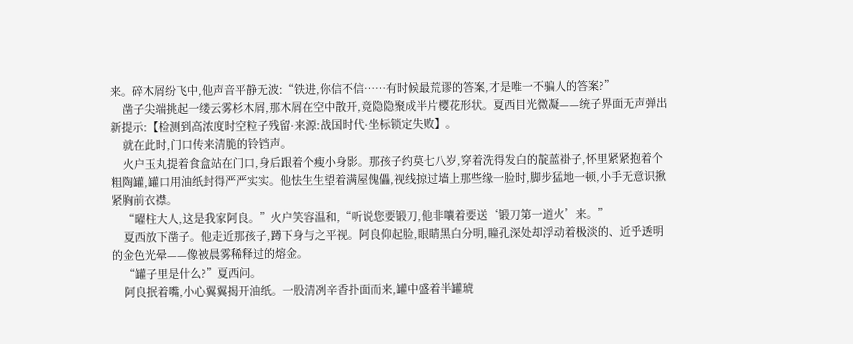来。碎木屑纷飞中,他声音平静无波:“铁进,你信不信……有时候最荒谬的答案,才是唯一不骗人的答案?”
    凿子尖端挑起一缕云雾杉木屑,那木屑在空中散开,竟隐隐聚成半片樱花形状。夏西目光微凝——统子界面无声弹出新提示:【检测到高浓度时空粒子残留·来源:战国时代·坐标锁定失败】。
    就在此时,门口传来清脆的铃铛声。
    火户玉丸提着食盒站在门口,身后跟着个瘦小身影。那孩子约莫七八岁,穿着洗得发白的靛蓝褂子,怀里紧紧抱着个粗陶罐,罐口用油纸封得严严实实。他怯生生望着满屋傀儡,视线掠过墙上那些缘一脸时,脚步猛地一顿,小手无意识揪紧胸前衣襟。
    “曜柱大人,这是我家阿良。”火户笑容温和,“听说您要锻刀,他非嚷着要送‘锻刀第一道火’来。”
    夏西放下凿子。他走近那孩子,蹲下身与之平视。阿良仰起脸,眼睛黑白分明,瞳孔深处却浮动着极淡的、近乎透明的金色光晕——像被晨雾稀释过的熔金。
    “罐子里是什么?”夏西问。
    阿良抿着嘴,小心翼翼揭开油纸。一股清冽辛香扑面而来,罐中盛着半罐琥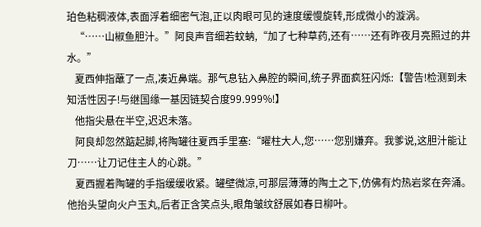珀色粘稠液体,表面浮着细密气泡,正以肉眼可见的速度缓慢旋转,形成微小的漩涡。
    “……山椒鱼胆汁。”阿良声音细若蚊蚋,“加了七种草药,还有……还有昨夜月亮照过的井水。”
    夏西伸指蘸了一点,凑近鼻端。那气息钻入鼻腔的瞬间,统子界面疯狂闪烁:【警告!检测到未知活性因子!与继国缘一基因链契合度99.999%!】
    他指尖悬在半空,迟迟未落。
    阿良却忽然踮起脚,将陶罐往夏西手里塞:“曜柱大人,您……您别嫌弃。我爹说,这胆汁能让刀……让刀记住主人的心跳。”
    夏西握着陶罐的手指缓缓收紧。罐壁微凉,可那层薄薄的陶土之下,仿佛有灼热岩浆在奔涌。他抬头望向火户玉丸,后者正含笑点头,眼角皱纹舒展如春日柳叶。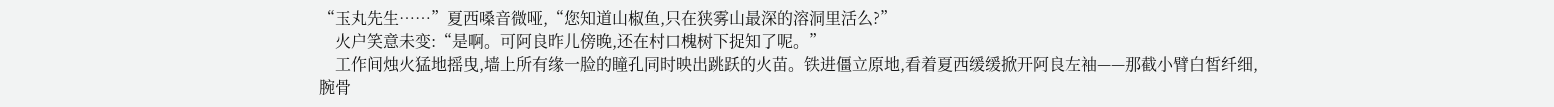“玉丸先生……”夏西嗓音微哑,“您知道山椒鱼,只在狭雾山最深的溶洞里活么?”
    火户笑意未变:“是啊。可阿良昨儿傍晚,还在村口槐树下捉知了呢。”
    工作间烛火猛地摇曳,墙上所有缘一脸的瞳孔同时映出跳跃的火苗。铁进僵立原地,看着夏西缓缓掀开阿良左袖——那截小臂白皙纤细,腕骨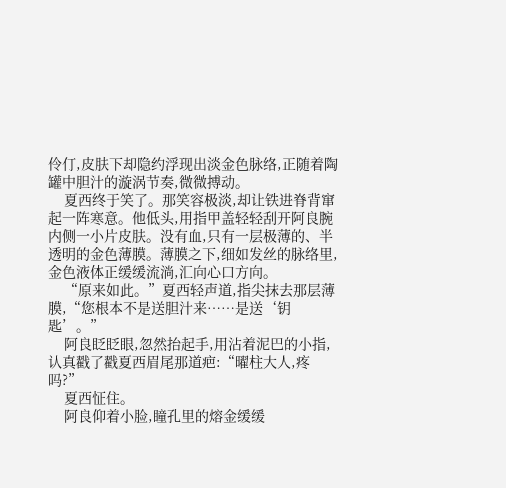伶仃,皮肤下却隐约浮现出淡金色脉络,正随着陶罐中胆汁的漩涡节奏,微微搏动。
    夏西终于笑了。那笑容极淡,却让铁进脊背窜起一阵寒意。他低头,用指甲盖轻轻刮开阿良腕内侧一小片皮肤。没有血,只有一层极薄的、半透明的金色薄膜。薄膜之下,细如发丝的脉络里,金色液体正缓缓流淌,汇向心口方向。
    “原来如此。”夏西轻声道,指尖抹去那层薄膜,“您根本不是送胆汁来……是送‘钥匙’。”
    阿良眨眨眼,忽然抬起手,用沾着泥巴的小指,认真戳了戳夏西眉尾那道疤:“曜柱大人,疼吗?”
    夏西怔住。
    阿良仰着小脸,瞳孔里的熔金缓缓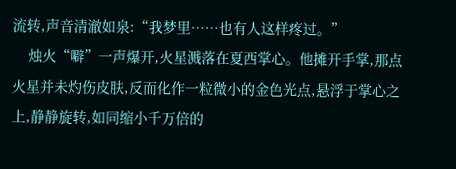流转,声音清澈如泉:“我梦里……也有人这样疼过。”
    烛火“噼”一声爆开,火星溅落在夏西掌心。他摊开手掌,那点火星并未灼伤皮肤,反而化作一粒微小的金色光点,悬浮于掌心之上,静静旋转,如同缩小千万倍的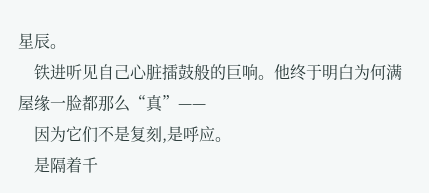星辰。
    铁进听见自己心脏擂鼓般的巨响。他终于明白为何满屋缘一脸都那么“真”——
    因为它们不是复刻,是呼应。
    是隔着千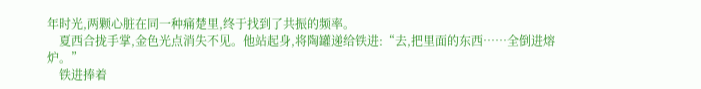年时光,两颗心脏在同一种痛楚里,终于找到了共振的频率。
    夏西合拢手掌,金色光点消失不见。他站起身,将陶罐递给铁进:“去,把里面的东西……全倒进熔炉。”
    铁进捧着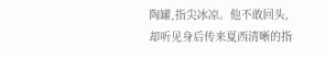陶罐,指尖冰凉。他不敢回头,却听见身后传来夏西清晰的指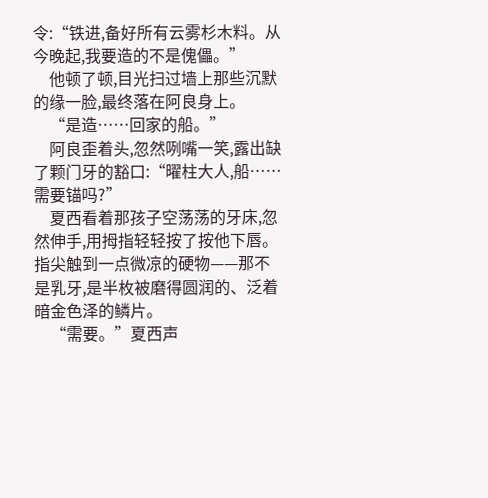令:“铁进,备好所有云雾杉木料。从今晚起,我要造的不是傀儡。”
    他顿了顿,目光扫过墙上那些沉默的缘一脸,最终落在阿良身上。
    “是造……回家的船。”
    阿良歪着头,忽然咧嘴一笑,露出缺了颗门牙的豁口:“曜柱大人,船……需要锚吗?”
    夏西看着那孩子空荡荡的牙床,忽然伸手,用拇指轻轻按了按他下唇。指尖触到一点微凉的硬物——那不是乳牙,是半枚被磨得圆润的、泛着暗金色泽的鳞片。
    “需要。”夏西声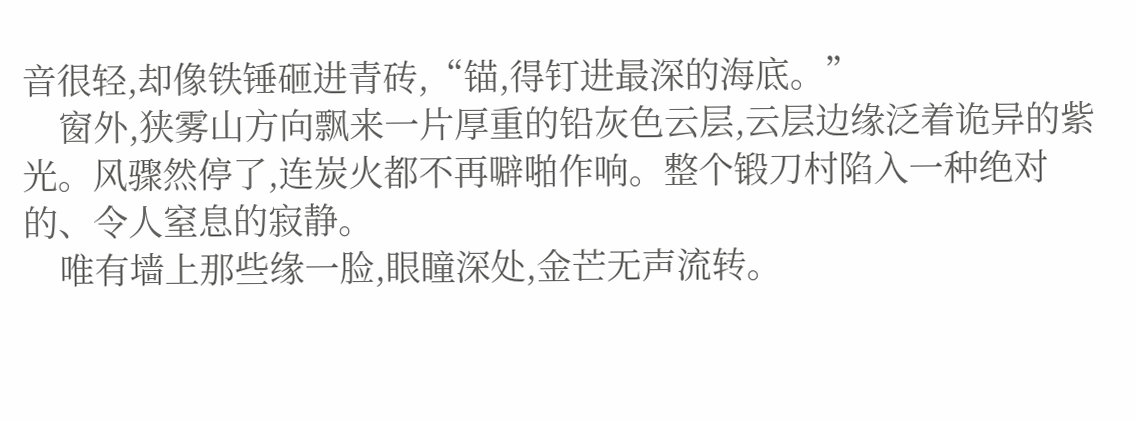音很轻,却像铁锤砸进青砖,“锚,得钉进最深的海底。”
    窗外,狭雾山方向飘来一片厚重的铅灰色云层,云层边缘泛着诡异的紫光。风骤然停了,连炭火都不再噼啪作响。整个锻刀村陷入一种绝对的、令人窒息的寂静。
    唯有墙上那些缘一脸,眼瞳深处,金芒无声流转。